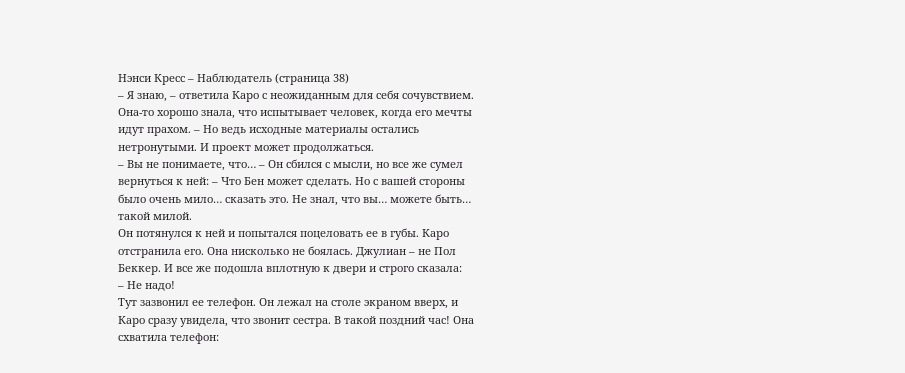Нэнси Кресс – Наблюдатель (страница 38)
– Я знаю, – ответила Каро с неожиданным для себя сочувствием. Она-то хорошо знала, что испытывает человек, когда его мечты идут прахом. – Но ведь исходные материалы остались нетронутыми. И проект может продолжаться.
– Вы не понимаете, что… – Он сбился с мысли, но все же сумел вернуться к ней: – Что Бен может сделать. Но с вашей стороны было очень мило… сказать это. Не знал, что вы… можете быть… такой милой.
Он потянулся к ней и попытался поцеловать ее в губы. Каро отстранила его. Она нисколько не боялась. Джулиан – не Пол Беккер. И все же подошла вплотную к двери и строго сказала:
– Не надо!
Тут зазвонил ее телефон. Он лежал на столе экраном вверх, и Каро сразу увидела, что звонит сестра. В такой поздний час! Она схватила телефон: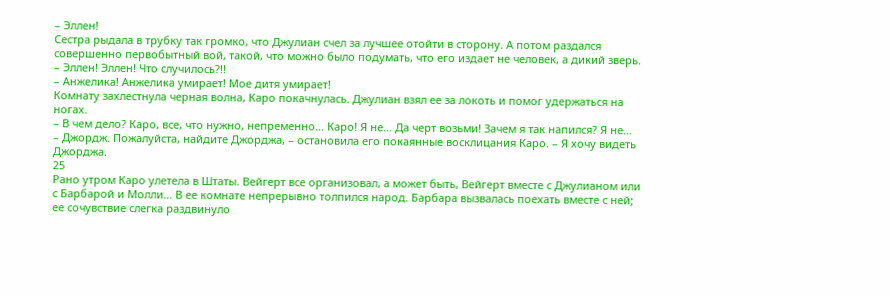– Эллен!
Сестра рыдала в трубку так громко, что Джулиан счел за лучшее отойти в сторону. А потом раздался совершенно первобытный вой, такой, что можно было подумать, что его издает не человек, а дикий зверь.
– Эллен! Эллен! Что случилось?!!
– Анжелика! Анжелика умирает! Мое дитя умирает!
Комнату захлестнула черная волна, Каро покачнулась. Джулиан взял ее за локоть и помог удержаться на ногах.
– В чем дело? Каро, все, что нужно, непременно… Каро! Я не… Да черт возьми! Зачем я так напился? Я не…
– Джордж. Пожалуйста, найдите Джорджа, – остановила его покаянные восклицания Каро. – Я хочу видеть Джорджа.
25
Рано утром Каро улетела в Штаты. Вейгерт все организовал, а может быть, Вейгерт вместе с Джулианом или с Барбарой и Молли… В ее комнате непрерывно толпился народ. Барбара вызвалась поехать вместе с ней; ее сочувствие слегка раздвинуло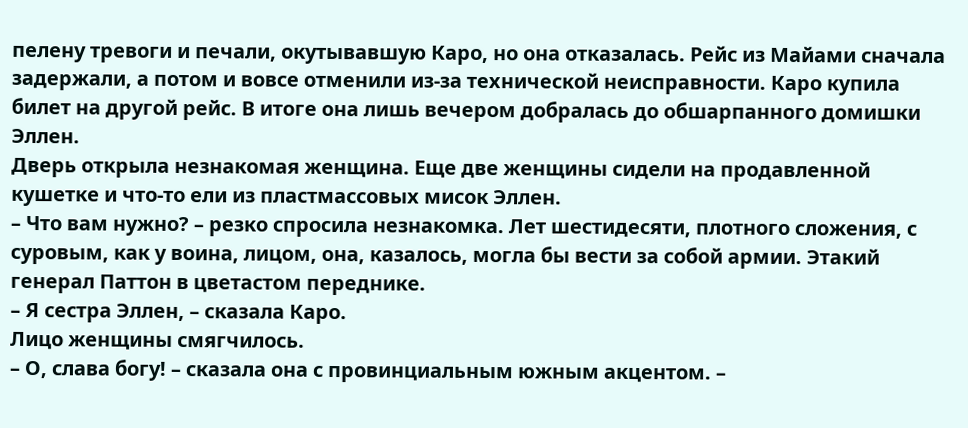пелену тревоги и печали, окутывавшую Каро, но она отказалась. Рейс из Майами сначала задержали, а потом и вовсе отменили из-за технической неисправности. Каро купила билет на другой рейс. В итоге она лишь вечером добралась до обшарпанного домишки Эллен.
Дверь открыла незнакомая женщина. Еще две женщины сидели на продавленной кушетке и что-то ели из пластмассовых мисок Эллен.
– Что вам нужно? – резко спросила незнакомка. Лет шестидесяти, плотного сложения, с суровым, как у воина, лицом, она, казалось, могла бы вести за собой армии. Этакий генерал Паттон в цветастом переднике.
– Я сестра Эллен, – сказала Каро.
Лицо женщины смягчилось.
– О, слава богу! – сказала она с провинциальным южным акцентом. –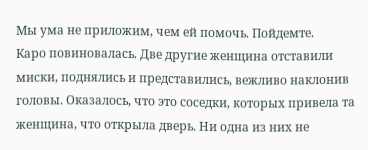Мы ума не приложим, чем ей помочь. Пойдемте.
Каро повиновалась. Две другие женщина отставили миски, поднялись и представились, вежливо наклонив головы. Оказалось, что это соседки, которых привела та женщина, что открыла дверь. Ни одна из них не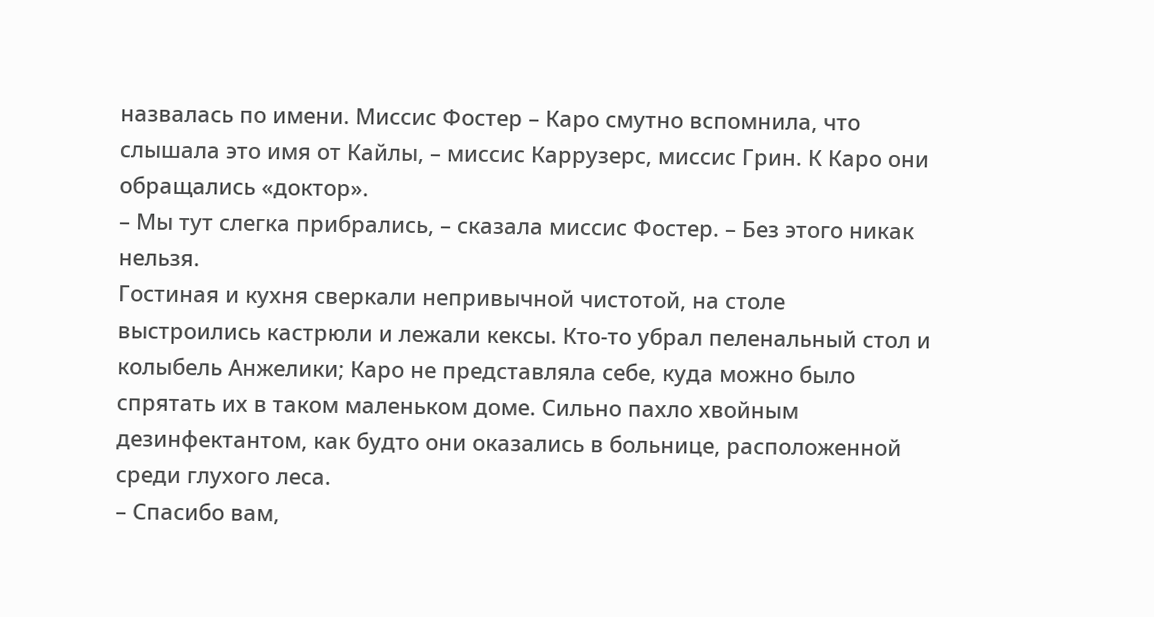назвалась по имени. Миссис Фостер – Каро смутно вспомнила, что слышала это имя от Кайлы, – миссис Каррузерс, миссис Грин. К Каро они обращались «доктор».
– Мы тут слегка прибрались, – сказала миссис Фостер. – Без этого никак нельзя.
Гостиная и кухня сверкали непривычной чистотой, на столе выстроились кастрюли и лежали кексы. Кто-то убрал пеленальный стол и колыбель Анжелики; Каро не представляла себе, куда можно было спрятать их в таком маленьком доме. Сильно пахло хвойным дезинфектантом, как будто они оказались в больнице, расположенной среди глухого леса.
– Спасибо вам,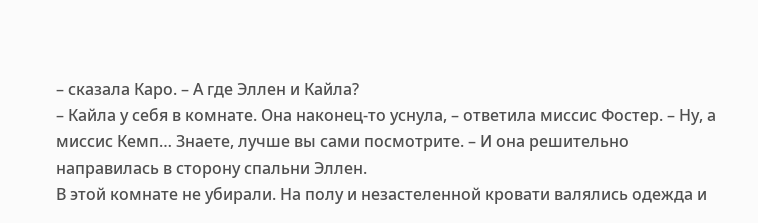– сказала Каро. – А где Эллен и Кайла?
– Кайла у себя в комнате. Она наконец-то уснула, – ответила миссис Фостер. – Ну, а миссис Кемп… Знаете, лучше вы сами посмотрите. – И она решительно направилась в сторону спальни Эллен.
В этой комнате не убирали. На полу и незастеленной кровати валялись одежда и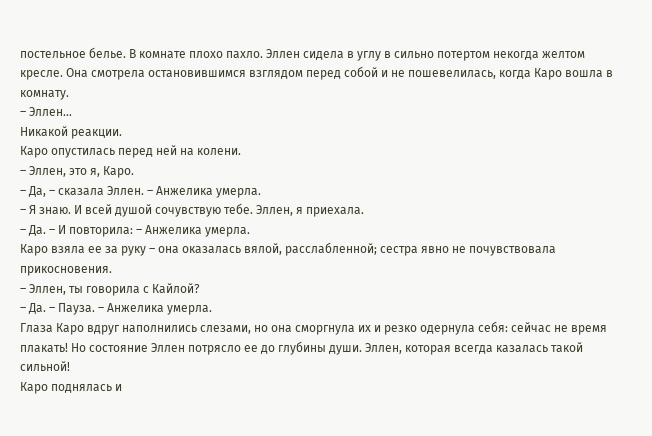постельное белье. В комнате плохо пахло. Эллен сидела в углу в сильно потертом некогда желтом кресле. Она смотрела остановившимся взглядом перед собой и не пошевелилась, когда Каро вошла в комнату.
– Эллен…
Никакой реакции.
Каро опустилась перед ней на колени.
– Эллен, это я, Каро.
– Да, – сказала Эллен. – Анжелика умерла.
– Я знаю. И всей душой сочувствую тебе. Эллен, я приехала.
– Да. – И повторила: – Анжелика умерла.
Каро взяла ее за руку – она оказалась вялой, расслабленной; сестра явно не почувствовала прикосновения.
– Эллен, ты говорила с Кайлой?
– Да. – Пауза. – Анжелика умерла.
Глаза Каро вдруг наполнились слезами, но она сморгнула их и резко одернула себя: сейчас не время плакать! Но состояние Эллен потрясло ее до глубины души. Эллен, которая всегда казалась такой сильной!
Каро поднялась и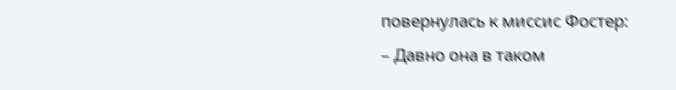повернулась к миссис Фостер:
– Давно она в таком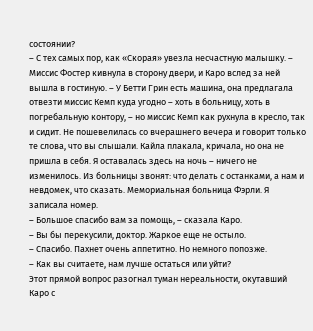состоянии?
– С тех самых пор, как «Скорая» увезла несчастную малышку. – Миссис Фостер кивнула в сторону двери, и Каро вслед за ней вышла в гостиную. – У Бетти Грин есть машина, она предлагала отвезти миссис Кемп куда угодно – хоть в больницу, хоть в погребальную контору, – но миссис Кемп как рухнула в кресло, так и сидит. Не пошевелилась со вчерашнего вечера и говорит только те слова, что вы слышали. Кайла плакала, кричала, но она не пришла в себя. Я оставалась здесь на ночь – ничего не изменилось. Из больницы звонят: что делать с останками, а нам и невдомек, что сказать. Мемориальная больница Фэрли. Я записала номер.
– Большое спасибо вам за помощь, – сказала Каро.
– Вы бы перекусили, доктор. Жаркое еще не остыло.
– Спасибо. Пахнет очень аппетитно. Но немного попозже.
– Как вы считаете, нам лучше остаться или уйти?
Этот прямой вопрос разогнал туман нереальности, окутавший Каро с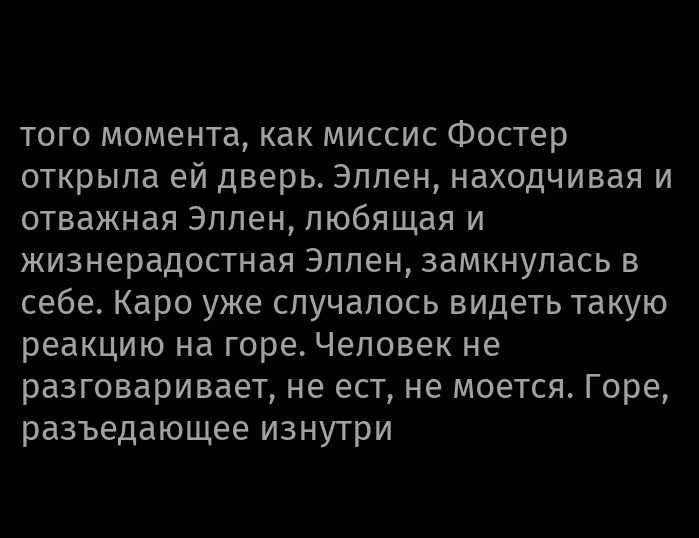того момента, как миссис Фостер открыла ей дверь. Эллен, находчивая и отважная Эллен, любящая и жизнерадостная Эллен, замкнулась в себе. Каро уже случалось видеть такую реакцию на горе. Человек не разговаривает, не ест, не моется. Горе, разъедающее изнутри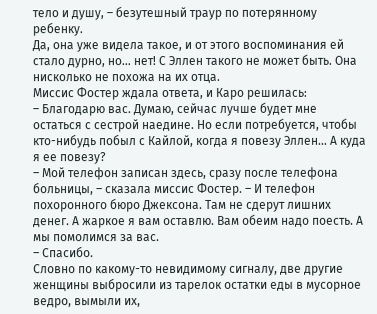тело и душу, – безутешный траур по потерянному ребенку.
Да, она уже видела такое, и от этого воспоминания ей стало дурно, но… нет! С Эллен такого не может быть. Она нисколько не похожа на их отца.
Миссис Фостер ждала ответа, и Каро решилась:
– Благодарю вас. Думаю, сейчас лучше будет мне остаться с сестрой наедине. Но если потребуется, чтобы кто-нибудь побыл с Кайлой, когда я повезу Эллен… А куда я ее повезу?
– Мой телефон записан здесь, сразу после телефона больницы, – сказала миссис Фостер. – И телефон похоронного бюро Джексона. Там не сдерут лишних денег. А жаркое я вам оставлю. Вам обеим надо поесть. А мы помолимся за вас.
– Спасибо.
Словно по какому-то невидимому сигналу, две другие женщины выбросили из тарелок остатки еды в мусорное ведро, вымыли их,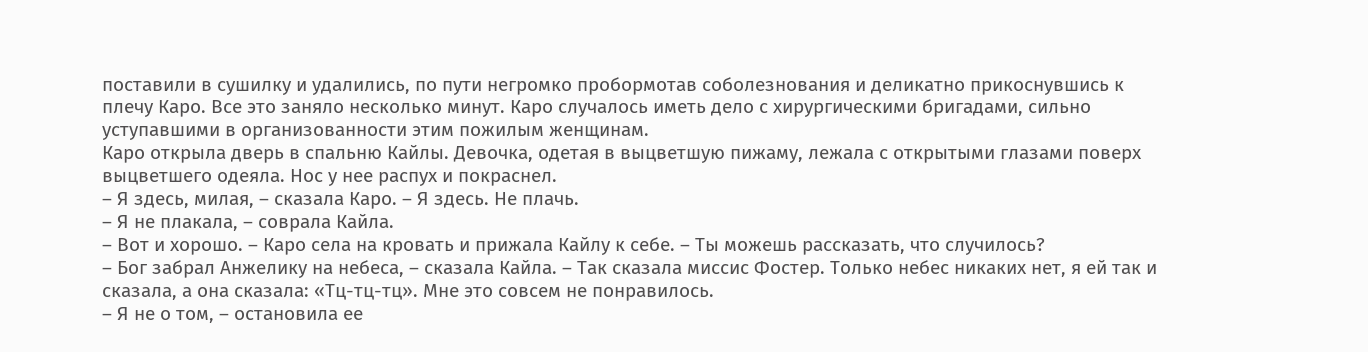поставили в сушилку и удалились, по пути негромко пробормотав соболезнования и деликатно прикоснувшись к плечу Каро. Все это заняло несколько минут. Каро случалось иметь дело с хирургическими бригадами, сильно уступавшими в организованности этим пожилым женщинам.
Каро открыла дверь в спальню Кайлы. Девочка, одетая в выцветшую пижаму, лежала с открытыми глазами поверх выцветшего одеяла. Нос у нее распух и покраснел.
– Я здесь, милая, – сказала Каро. – Я здесь. Не плачь.
– Я не плакала, – соврала Кайла.
– Вот и хорошо. – Каро села на кровать и прижала Кайлу к себе. – Ты можешь рассказать, что случилось?
– Бог забрал Анжелику на небеса, – сказала Кайла. – Так сказала миссис Фостер. Только небес никаких нет, я ей так и сказала, а она сказала: «Тц-тц-тц». Мне это совсем не понравилось.
– Я не о том, – остановила ее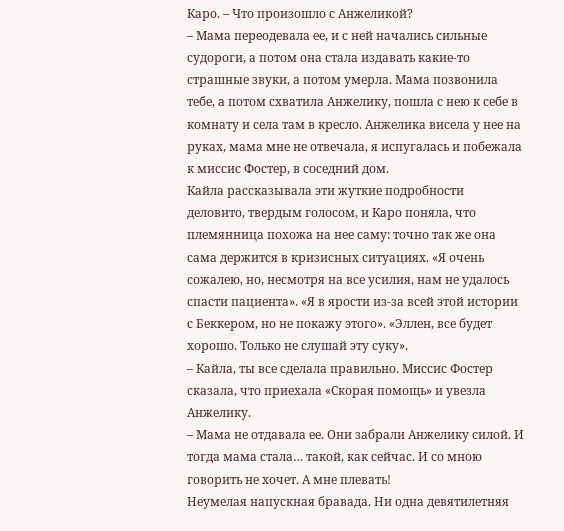Каро. – Что произошло с Анжеликой?
– Мама переодевала ее, и с ней начались сильные судороги, а потом она стала издавать какие-то страшные звуки, а потом умерла. Мама позвонила тебе, а потом схватила Анжелику, пошла с нею к себе в комнату и села там в кресло. Анжелика висела у нее на руках, мама мне не отвечала, я испугалась и побежала к миссис Фостер, в соседний дом.
Кайла рассказывала эти жуткие подробности деловито, твердым голосом, и Каро поняла, что племянница похожа на нее саму: точно так же она сама держится в кризисных ситуациях. «Я очень сожалею, но, несмотря на все усилия, нам не удалось спасти пациента». «Я в ярости из-за всей этой истории с Беккером, но не покажу этого». «Эллен, все будет хорошо. Только не слушай эту суку».
– Кайла, ты все сделала правильно. Миссис Фостер сказала, что приехала «Скорая помощь» и увезла Анжелику.
– Мама не отдавала ее. Они забрали Анжелику силой. И тогда мама стала… такой, как сейчас. И со мною говорить не хочет. А мне плевать!
Неумелая напускная бравада. Ни одна девятилетняя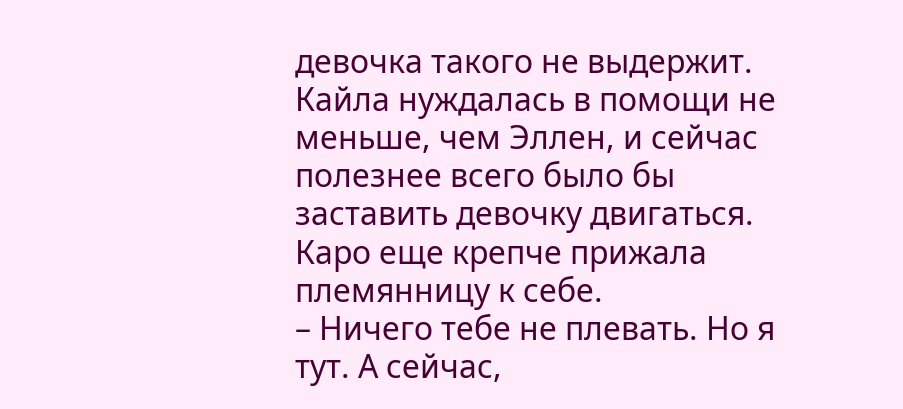девочка такого не выдержит. Кайла нуждалась в помощи не меньше, чем Эллен, и сейчас полезнее всего было бы заставить девочку двигаться. Каро еще крепче прижала племянницу к себе.
– Ничего тебе не плевать. Но я тут. А сейчас,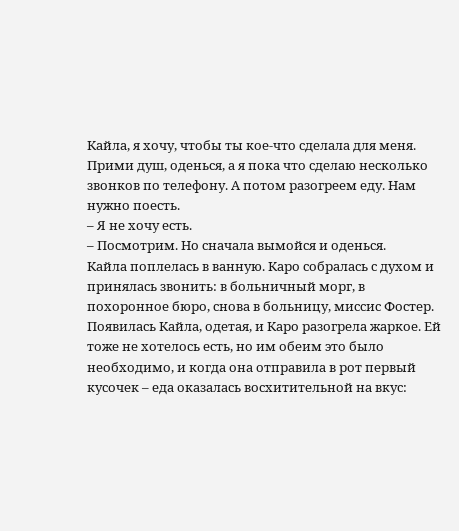Кайла, я хочу, чтобы ты кое-что сделала для меня. Прими душ, оденься, а я пока что сделаю несколько звонков по телефону. А потом разогреем еду. Нам нужно поесть.
– Я не хочу есть.
– Посмотрим. Но сначала вымойся и оденься.
Кайла поплелась в ванную. Каро собралась с духом и принялась звонить: в больничный морг, в похоронное бюро, снова в больницу, миссис Фостер. Появилась Кайла, одетая, и Каро разогрела жаркое. Ей тоже не хотелось есть, но им обеим это было необходимо, и когда она отправила в рот первый кусочек – еда оказалась восхитительной на вкус: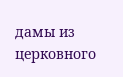дамы из церковного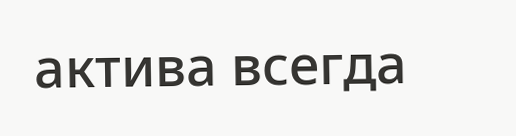актива всегда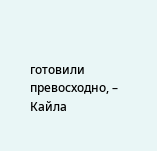готовили превосходно, – Кайла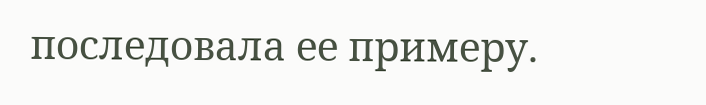последовала ее примеру.